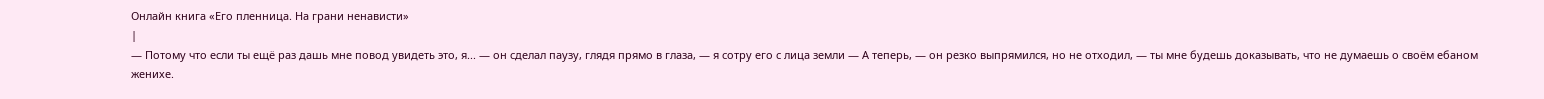Онлайн книга «Его пленница. На грани ненависти»
|
— Потому что если ты ещё раз дашь мне повод увидеть это, я... — он сделал паузу, глядя прямо в глаза, — я сотру его с лица земли — А теперь, — он резко выпрямился, но не отходил, — ты мне будешь доказывать, что не думаешь о своём ебаном женихе.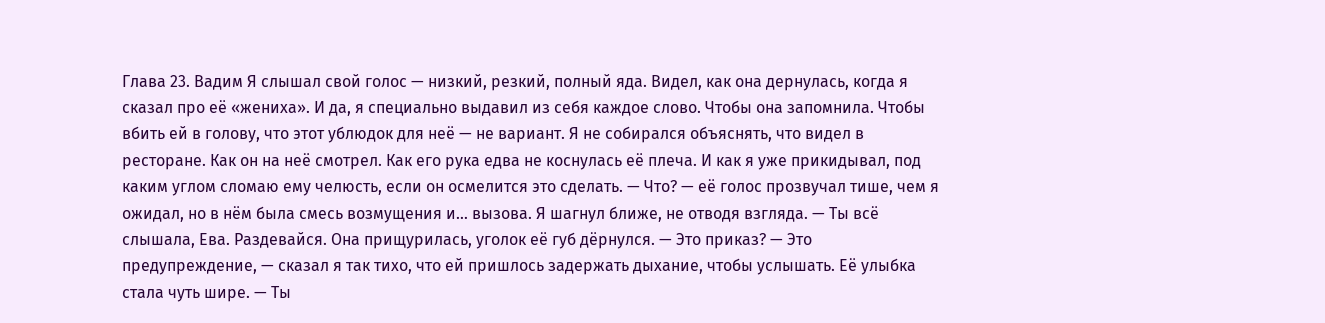Глава 23. Вадим Я слышал свой голос — низкий, резкий, полный яда. Видел, как она дернулась, когда я сказал про её «жениха». И да, я специально выдавил из себя каждое слово. Чтобы она запомнила. Чтобы вбить ей в голову, что этот ублюдок для неё — не вариант. Я не собирался объяснять, что видел в ресторане. Как он на неё смотрел. Как его рука едва не коснулась её плеча. И как я уже прикидывал, под каким углом сломаю ему челюсть, если он осмелится это сделать. — Что? — её голос прозвучал тише, чем я ожидал, но в нём была смесь возмущения и… вызова. Я шагнул ближе, не отводя взгляда. — Ты всё слышала, Ева. Раздевайся. Она прищурилась, уголок её губ дёрнулся. — Это приказ? — Это предупреждение, — сказал я так тихо, что ей пришлось задержать дыхание, чтобы услышать. Её улыбка стала чуть шире. — Ты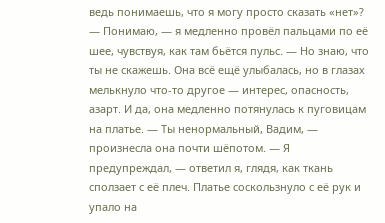ведь понимаешь, что я могу просто сказать «нет»? — Понимаю, — я медленно провёл пальцами по её шее, чувствуя, как там бьётся пульс. — Но знаю, что ты не скажешь. Она всё ещё улыбалась, но в глазах мелькнуло что-то другое — интерес, опасность, азарт. И да, она медленно потянулась к пуговицам на платье. — Ты ненормальный, Вадим, — произнесла она почти шёпотом. — Я предупреждал, — ответил я, глядя, как ткань сползает с её плеч. Платье соскользнуло с её рук и упало на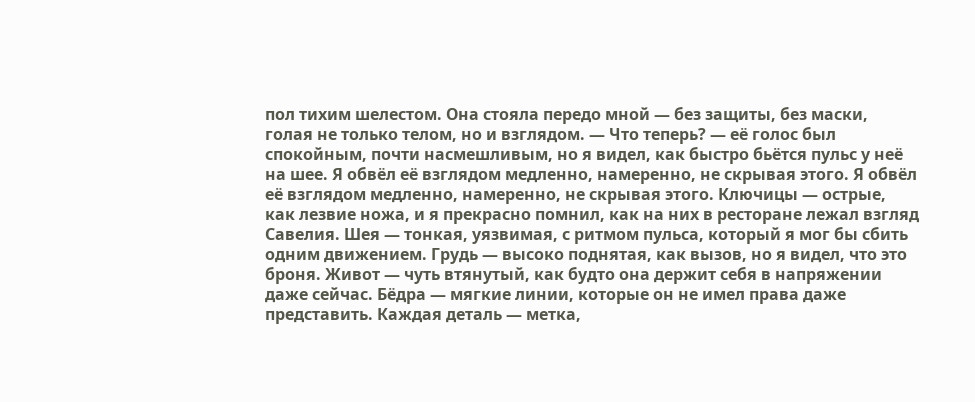пол тихим шелестом. Она стояла передо мной — без защиты, без маски, голая не только телом, но и взглядом. — Что теперь? — её голос был спокойным, почти насмешливым, но я видел, как быстро бьётся пульс у неё на шее. Я обвёл её взглядом медленно, намеренно, не скрывая этого. Я обвёл её взглядом медленно, намеренно, не скрывая этого. Ключицы — острые, как лезвие ножа, и я прекрасно помнил, как на них в ресторане лежал взгляд Савелия. Шея — тонкая, уязвимая, с ритмом пульса, который я мог бы сбить одним движением. Грудь — высоко поднятая, как вызов, но я видел, что это броня. Живот — чуть втянутый, как будто она держит себя в напряжении даже сейчас. Бёдра — мягкие линии, которые он не имел права даже представить. Каждая деталь — метка,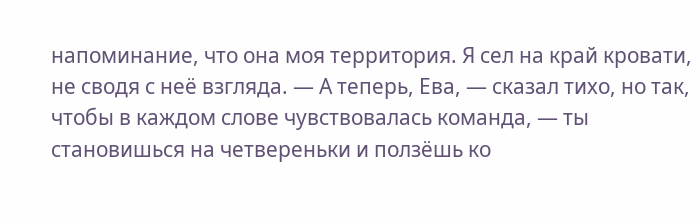напоминание, что она моя территория. Я сел на край кровати, не сводя с неё взгляда. — А теперь, Ева, — сказал тихо, но так, чтобы в каждом слове чувствовалась команда, — ты становишься на четвереньки и ползёшь ко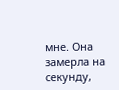мне. Она замерла на секунду,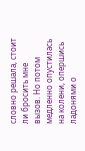словно решала, стоит ли бросить мне вызов. Но потом медленно опустилась на колени, опершись ладонями о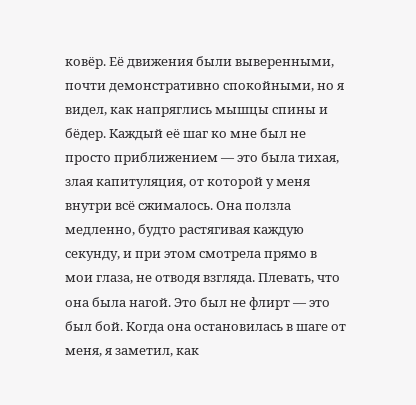ковёр. Её движения были выверенными, почти демонстративно спокойными, но я видел, как напряглись мышцы спины и бёдер. Каждый её шаг ко мне был не просто приближением — это была тихая, злая капитуляция, от которой у меня внутри всё сжималось. Она ползла медленно, будто растягивая каждую секунду, и при этом смотрела прямо в мои глаза, не отводя взгляда. Плевать, что она была нагой. Это был не флирт — это был бой. Когда она остановилась в шаге от меня, я заметил, как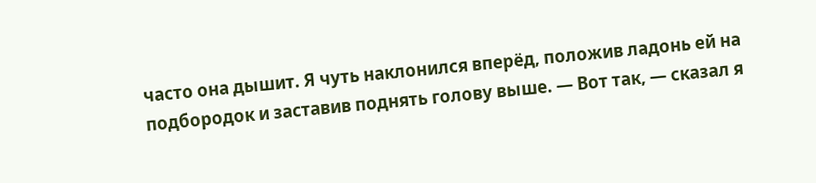часто она дышит. Я чуть наклонился вперёд, положив ладонь ей на подбородок и заставив поднять голову выше. — Вот так, — сказал я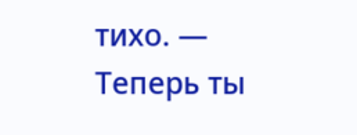тихо. — Теперь ты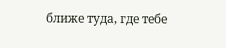ближе туда, где тебе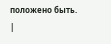положено быть. |